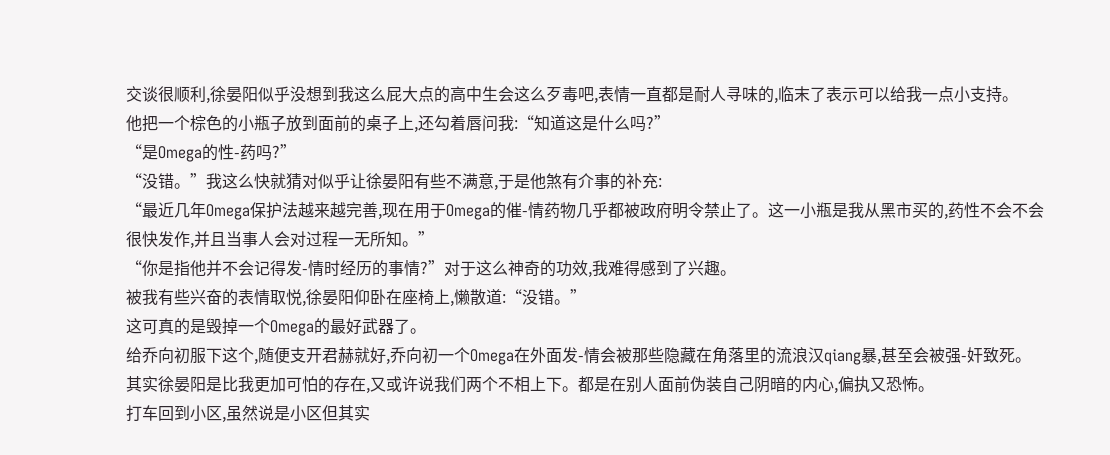交谈很顺利,徐晏阳似乎没想到我这么屁大点的高中生会这么歹毒吧,表情一直都是耐人寻味的,临末了表示可以给我一点小支持。
他把一个棕色的小瓶子放到面前的桌子上,还勾着唇问我:“知道这是什么吗?”
“是Omega的性-药吗?”
“没错。”我这么快就猜对似乎让徐晏阳有些不满意,于是他煞有介事的补充:
“最近几年Omega保护法越来越完善,现在用于Omega的催-情药物几乎都被政府明令禁止了。这一小瓶是我从黑市买的,药性不会不会很快发作,并且当事人会对过程一无所知。”
“你是指他并不会记得发-情时经历的事情?”对于这么神奇的功效,我难得感到了兴趣。
被我有些兴奋的表情取悦,徐晏阳仰卧在座椅上,懒散道:“没错。”
这可真的是毁掉一个Omega的最好武器了。
给乔向初服下这个,随便支开君赫就好,乔向初一个Omega在外面发-情会被那些隐藏在角落里的流浪汉qiang暴,甚至会被强-奸致死。
其实徐晏阳是比我更加可怕的存在,又或许说我们两个不相上下。都是在别人面前伪装自己阴暗的内心,偏执又恐怖。
打车回到小区,虽然说是小区但其实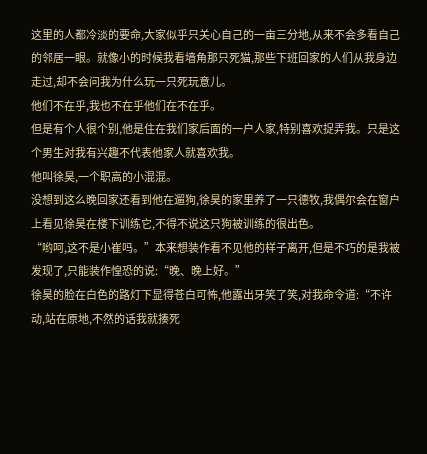这里的人都冷淡的要命,大家似乎只关心自己的一亩三分地,从来不会多看自己的邻居一眼。就像小的时候我看墙角那只死猫,那些下班回家的人们从我身边走过,却不会问我为什么玩一只死玩意儿。
他们不在乎,我也不在乎他们在不在乎。
但是有个人很个别,他是住在我们家后面的一户人家,特别喜欢捉弄我。只是这个男生对我有兴趣不代表他家人就喜欢我。
他叫徐昊,一个职高的小混混。
没想到这么晚回家还看到他在遛狗,徐昊的家里养了一只德牧,我偶尔会在窗户上看见徐昊在楼下训练它,不得不说这只狗被训练的很出色。
“哟呵,这不是小崔吗。”本来想装作看不见他的样子离开,但是不巧的是我被发现了,只能装作惶恐的说:“晚、晚上好。”
徐昊的脸在白色的路灯下显得苍白可怖,他露出牙笑了笑,对我命令道:“不许动,站在原地,不然的话我就揍死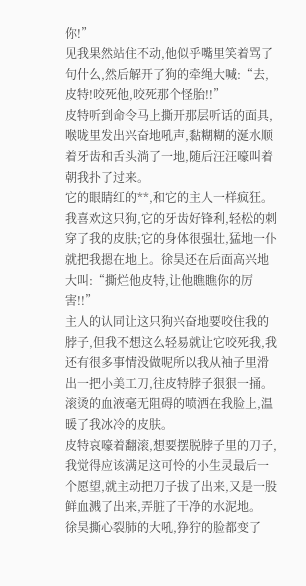你!”
见我果然站住不动,他似乎嘴里笑着骂了句什么,然后解开了狗的牵绳大喊:“去,皮特!咬死他,咬死那个怪胎!!”
皮特听到命令马上撕开那层听话的面具,喉咙里发出兴奋地吼声,黏糊糊的涎水顺着牙齿和舌头淌了一地,随后汪汪嚎叫着朝我扑了过来。
它的眼睛红的**,和它的主人一样疯狂。
我喜欢这只狗,它的牙齿好锋利,轻松的刺穿了我的皮肤;它的身体很强壮,猛地一仆就把我摁在地上。徐昊还在后面高兴地大叫:“撕烂他皮特,让他瞧瞧你的厉害!!”
主人的认同让这只狗兴奋地要咬住我的脖子,但我不想这么轻易就让它咬死我,我还有很多事情没做呢所以我从袖子里滑出一把小美工刀,往皮特脖子狠狠一捅。
滚烫的血液毫无阻碍的喷洒在我脸上,温暖了我冰冷的皮肤。
皮特哀嚎着翻滚,想要摆脱脖子里的刀子,我觉得应该满足这可怜的小生灵最后一个愿望,就主动把刀子拔了出来,又是一股鲜血溅了出来,弄脏了干净的水泥地。
徐昊撕心裂肺的大吼,狰狞的脸都变了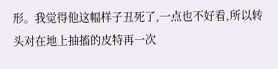形。我觉得他这幅样子丑死了,一点也不好看,所以转头对在地上抽搐的皮特再一次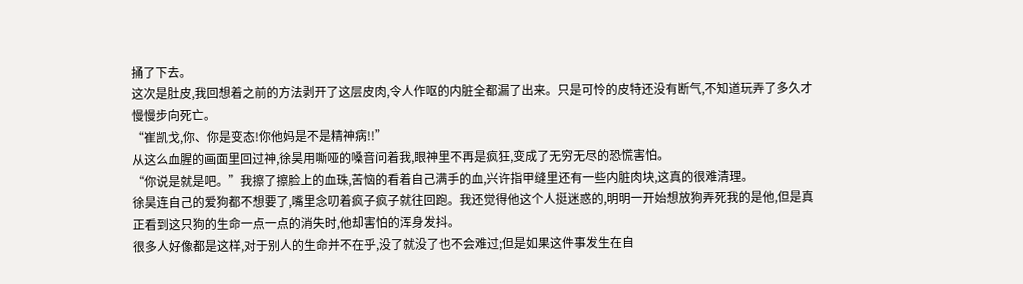捅了下去。
这次是肚皮,我回想着之前的方法剥开了这层皮肉,令人作呕的内脏全都漏了出来。只是可怜的皮特还没有断气,不知道玩弄了多久才慢慢步向死亡。
“崔凯戈,你、你是变态!你他妈是不是精神病!!”
从这么血腥的画面里回过神,徐昊用嘶哑的嗓音问着我,眼神里不再是疯狂,变成了无穷无尽的恐慌害怕。
“你说是就是吧。”我擦了擦脸上的血珠,苦恼的看着自己满手的血,兴许指甲缝里还有一些内脏肉块,这真的很难清理。
徐昊连自己的爱狗都不想要了,嘴里念叨着疯子疯子就往回跑。我还觉得他这个人挺迷惑的,明明一开始想放狗弄死我的是他,但是真正看到这只狗的生命一点一点的消失时,他却害怕的浑身发抖。
很多人好像都是这样,对于别人的生命并不在乎,没了就没了也不会难过;但是如果这件事发生在自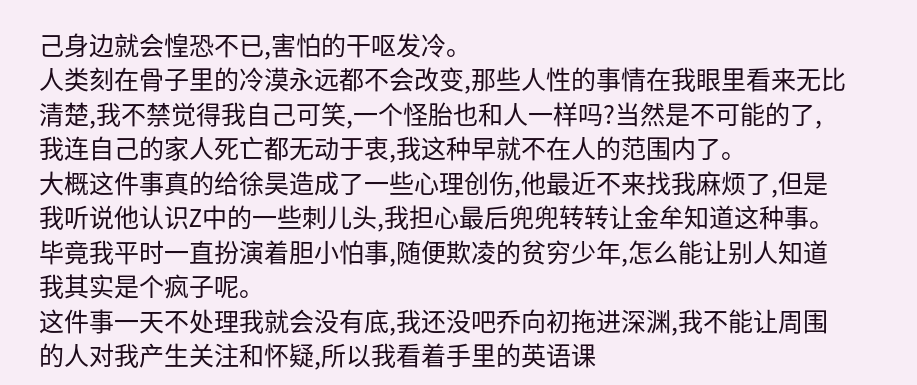己身边就会惶恐不已,害怕的干呕发冷。
人类刻在骨子里的冷漠永远都不会改变,那些人性的事情在我眼里看来无比清楚,我不禁觉得我自己可笑,一个怪胎也和人一样吗?当然是不可能的了,我连自己的家人死亡都无动于衷,我这种早就不在人的范围内了。
大概这件事真的给徐昊造成了一些心理创伤,他最近不来找我麻烦了,但是我听说他认识Z中的一些刺儿头,我担心最后兜兜转转让金牟知道这种事。
毕竟我平时一直扮演着胆小怕事,随便欺凌的贫穷少年,怎么能让别人知道我其实是个疯子呢。
这件事一天不处理我就会没有底,我还没吧乔向初拖进深渊,我不能让周围的人对我产生关注和怀疑,所以我看着手里的英语课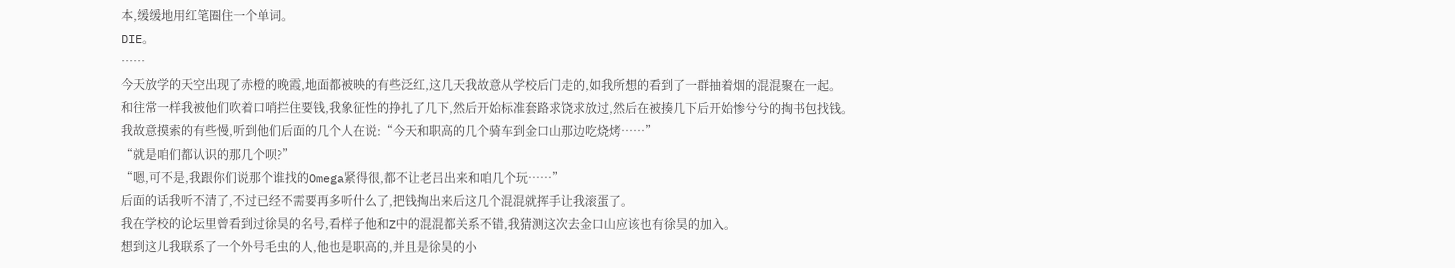本,缓缓地用红笔圈住一个单词。
DIE。
……
今天放学的天空出现了赤橙的晚霞,地面都被映的有些泛红,这几天我故意从学校后门走的,如我所想的看到了一群抽着烟的混混聚在一起。
和往常一样我被他们吹着口哨拦住要钱,我象征性的挣扎了几下,然后开始标准套路求饶求放过,然后在被揍几下后开始惨兮兮的掏书包找钱。
我故意摸索的有些慢,听到他们后面的几个人在说:“今天和职高的几个骑车到金口山那边吃烧烤……”
“就是咱们都认识的那几个呗?”
“嗯,可不是,我跟你们说那个谁找的Omega紧得很,都不让老吕出来和咱几个玩……”
后面的话我听不清了,不过已经不需要再多听什么了,把钱掏出来后这几个混混就挥手让我滚蛋了。
我在学校的论坛里曾看到过徐昊的名号,看样子他和Z中的混混都关系不错,我猜测这次去金口山应该也有徐昊的加入。
想到这儿我联系了一个外号毛虫的人,他也是职高的,并且是徐昊的小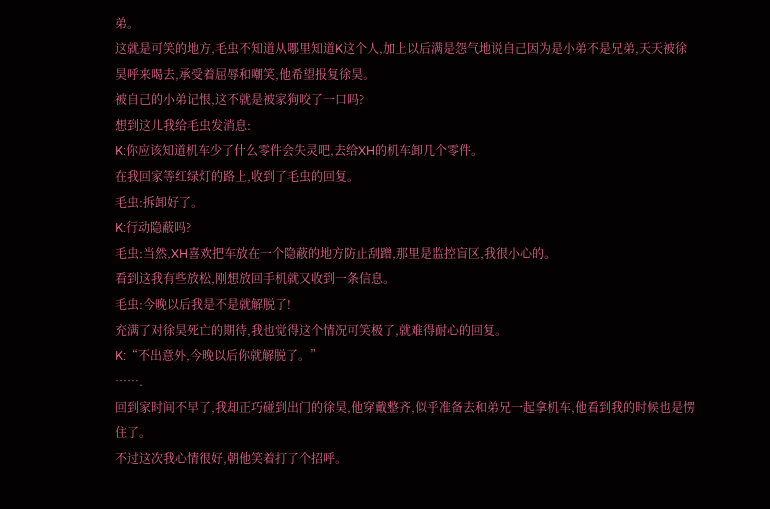弟。
这就是可笑的地方,毛虫不知道从哪里知道K这个人,加上以后满是怨气地说自己因为是小弟不是兄弟,天天被徐昊呼来喝去,承受着屈辱和嘲笑,他希望报复徐昊。
被自己的小弟记恨,这不就是被家狗咬了一口吗?
想到这儿我给毛虫发消息:
K:你应该知道机车少了什么零件会失灵吧,去给XH的机车卸几个零件。
在我回家等红绿灯的路上,收到了毛虫的回复。
毛虫:拆卸好了。
K:行动隐蔽吗?
毛虫:当然,XH喜欢把车放在一个隐蔽的地方防止刮蹭,那里是监控盲区,我很小心的。
看到这我有些放松,刚想放回手机就又收到一条信息。
毛虫:今晚以后我是不是就解脱了!
充满了对徐昊死亡的期待,我也觉得这个情况可笑极了,就难得耐心的回复。
K:“不出意外,今晚以后你就解脱了。”
…….
回到家时间不早了,我却正巧碰到出门的徐昊,他穿戴整齐,似乎准备去和弟兄一起拿机车,他看到我的时候也是愣住了。
不过这次我心情很好,朝他笑着打了个招呼。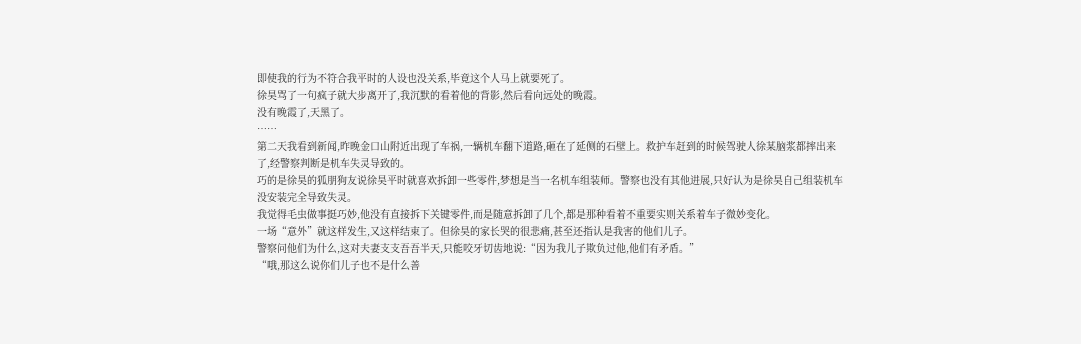即使我的行为不符合我平时的人设也没关系,毕竟这个人马上就要死了。
徐昊骂了一句疯子就大步离开了,我沉默的看着他的背影,然后看向远处的晚霞。
没有晚霞了,天黑了。
……
第二天我看到新闻,昨晚金口山附近出现了车祸,一辆机车翻下道路,砸在了延侧的石壁上。救护车赶到的时候驾驶人徐某脑浆都摔出来了,经警察判断是机车失灵导致的。
巧的是徐昊的狐朋狗友说徐昊平时就喜欢拆卸一些零件,梦想是当一名机车组装师。警察也没有其他进展,只好认为是徐昊自己组装机车没安装完全导致失灵。
我觉得毛虫做事挺巧妙,他没有直接拆下关键零件,而是随意拆卸了几个,都是那种看着不重要实则关系着车子微妙变化。
一场“意外”就这样发生,又这样结束了。但徐昊的家长哭的很悲痛,甚至还指认是我害的他们儿子。
警察问他们为什么,这对夫妻支支吾吾半天,只能咬牙切齿地说:“因为我儿子欺负过他,他们有矛盾。”
“哦,那这么说你们儿子也不是什么善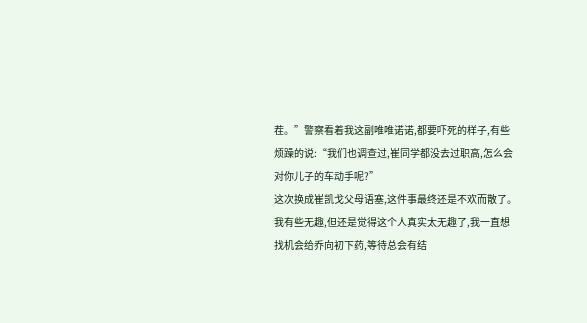茬。”警察看着我这副唯唯诺诺,都要吓死的样子,有些烦躁的说:“我们也调查过,崔同学都没去过职高,怎么会对你儿子的车动手呢?”
这次换成崔凯戈父母语塞,这件事最终还是不欢而散了。
我有些无趣,但还是觉得这个人真实太无趣了,我一直想找机会给乔向初下药,等待总会有结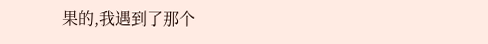果的,我遇到了那个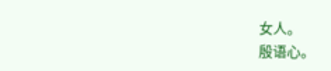女人。
殷语心。